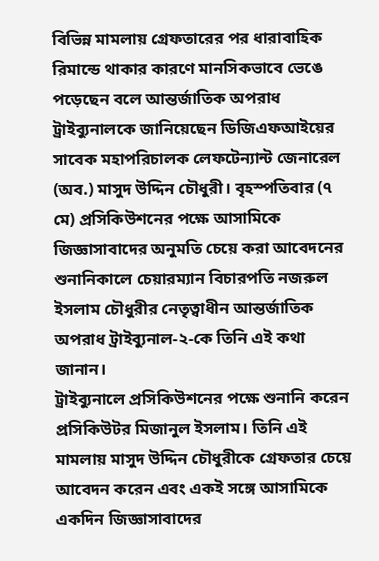বিভিন্ন মামলায় গ্রেফতারের পর ধারাবাহিক রিমান্ডে থাকার কারণে মানসিকভাবে ভেঙে পড়েছেন বলে আন্তর্জাতিক অপরাধ ট্রাইব্যুনালকে জানিয়েছেন ডিজিএফআইয়ের সাবেক মহাপরিচালক লেফটেন্যান্ট জেনারেল (অব.) মাসুদ উদ্দিন চৌধুরী। বৃহস্পতিবার (৭ মে) প্রসিকিউশনের পক্ষে আসামিকে জিজ্ঞাসাবাদের অনুমতি চেয়ে করা আবেদনের শুনানিকালে চেয়ারম্যান বিচারপতি নজরুল ইসলাম চৌধুরীর নেতৃত্বাধীন আন্তর্জাতিক অপরাধ ট্রাইব্যুনাল-২-কে তিনি এই কথা জানান।
ট্রাইব্যুনালে প্রসিকিউশনের পক্ষে শুনানি করেন প্রসিকিউটর মিজানুল ইসলাম। তিনি এই মামলায় মাসুদ উদ্দিন চৌধুরীকে গ্রেফতার চেয়ে আবেদন করেন এবং একই সঙ্গে আসামিকে একদিন জিজ্ঞাসাবাদের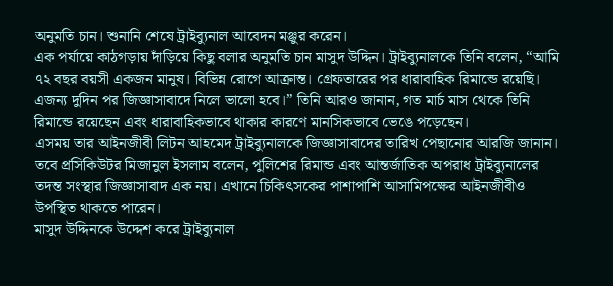অনুমতি চান। শুনানি শেষে ট্রাইব্যুনাল আবেদন মঞ্জুর করেন।
এক পর্যায়ে কাঠগড়ায় দাঁড়িয়ে কিছু বলার অনুমতি চান মাসুদ উদ্দিন। ট্রাইব্যুনালকে তিনি বলেন, “আমি ৭২ বছর বয়সী একজন মানুষ। বিভিন্ন রোগে আক্রান্ত। গ্রেফতারের পর ধারাবাহিক রিমান্ডে রয়েছি। এজন্য দুদিন পর জিজ্ঞাসাবাদে নিলে ভালো হবে।” তিনি আরও জানান, গত মার্চ মাস থেকে তিনি রিমান্ডে রয়েছেন এবং ধারাবাহিকভাবে থাকার কারণে মানসিকভাবে ভেঙে পড়েছেন।
এসময় তার আইনজীবী লিটন আহমেদ ট্রাইব্যুনালকে জিজ্ঞাসাবাদের তারিখ পেছানোর আরজি জানান। তবে প্রসিকিউটর মিজানুল ইসলাম বলেন, পুলিশের রিমান্ড এবং আন্তর্জাতিক অপরাধ ট্রাইব্যুনালের তদন্ত সংস্থার জিজ্ঞাসাবাদ এক নয়। এখানে চিকিৎসকের পাশাপাশি আসামিপক্ষের আইনজীবীও উপস্থিত থাকতে পারেন।
মাসুদ উদ্দিনকে উদ্দেশ করে ট্রাইব্যুনাল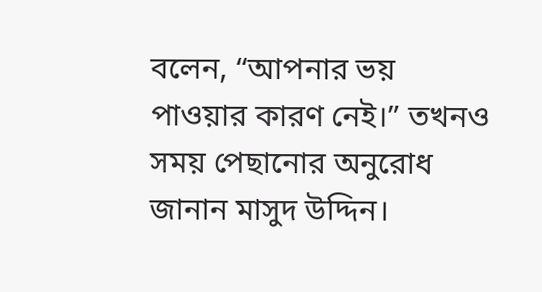বলেন, “আপনার ভয় পাওয়ার কারণ নেই।” তখনও সময় পেছানোর অনুরোধ জানান মাসুদ উদ্দিন।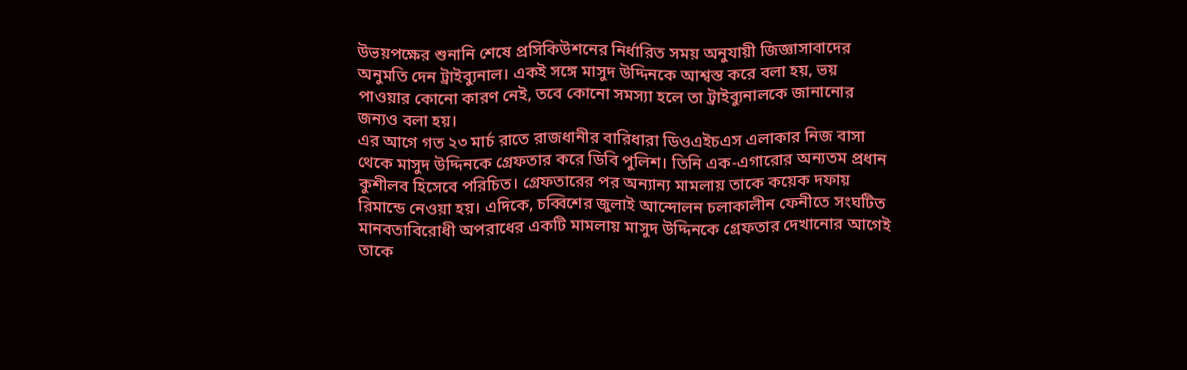উভয়পক্ষের শুনানি শেষে প্রসিকিউশনের নির্ধারিত সময় অনুযায়ী জিজ্ঞাসাবাদের অনুমতি দেন ট্রাইব্যুনাল। একই সঙ্গে মাসুদ উদ্দিনকে আশ্বস্ত করে বলা হয়, ভয় পাওয়ার কোনো কারণ নেই, তবে কোনো সমস্যা হলে তা ট্রাইব্যুনালকে জানানোর জন্যও বলা হয়।
এর আগে গত ২৩ মার্চ রাতে রাজধানীর বারিধারা ডিওএইচএস এলাকার নিজ বাসা থেকে মাসুদ উদ্দিনকে গ্রেফতার করে ডিবি পুলিশ। তিনি এক-এগারোর অন্যতম প্রধান কুশীলব হিসেবে পরিচিত। গ্রেফতারের পর অন্যান্য মামলায় তাকে কয়েক দফায় রিমান্ডে নেওয়া হয়। এদিকে, চব্বিশের জুলাই আন্দোলন চলাকালীন ফেনীতে সংঘটিত মানবতাবিরোধী অপরাধের একটি মামলায় মাসুদ উদ্দিনকে গ্রেফতার দেখানোর আগেই তাকে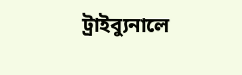ট্রাইব্যুনালে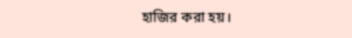হাজির করা হয়।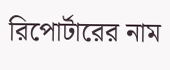রিপোর্টারের নাম